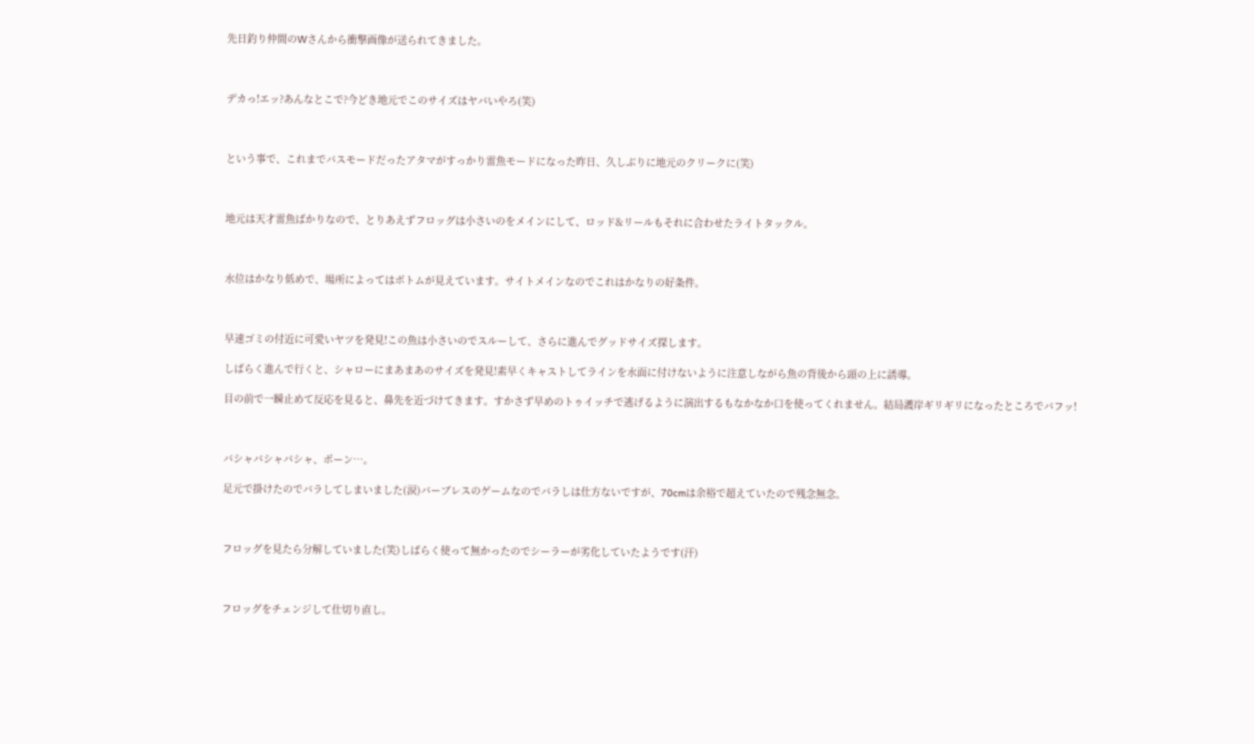先日釣り仲間のWさんから衝撃画像が送られてきました。



デカっ!エッ?あんなとこで?今どき地元でこのサイズはヤバいやろ(笑)



という事で、これまでバスモードだったアタマがすっかり雷魚モードになった昨日、久しぶりに地元のクリークに(笑)



地元は天才雷魚ばかりなので、とりあえずフロッグは小さいのをメインにして、ロッド&リールもそれに合わせたライトタックル。



水位はかなり低めで、場所によってはボトムが見えています。サイトメインなのでこれはかなりの好条件。



早速ゴミの付近に可愛いヤツを発見!この魚は小さいのでスルーして、さらに進んでグッドサイズ探します。

しばらく進んで行くと、シャローにまあまあのサイズを発見!素早くキャストしてラインを水面に付けないように注意しながら魚の背後から頭の上に誘導。

目の前で一瞬止めて反応を見ると、鼻先を近づけてきます。すかさず早めのトゥイッチで逃げるように演出するもなかなか口を使ってくれません。結局護岸ギリギリになったところでバフッ!



バシャバシャバシャ、ポーン…。

足元で掛けたのでバラしてしまいました(涙)バーブレスのゲームなのでバラしは仕方ないですが、70cmは余裕で超えていたので残念無念。



フロッグを見たら分解していました(笑)しばらく使って無かったのでシーラーが劣化していたようです(汗)



フロッグをチェンジして仕切り直し。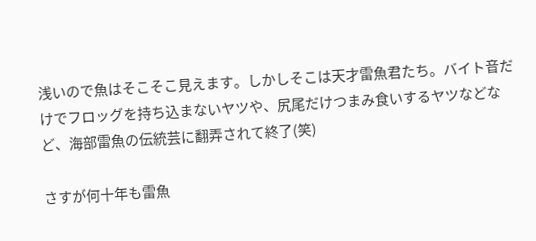浅いので魚はそこそこ見えます。しかしそこは天才雷魚君たち。バイト音だけでフロッグを持ち込まないヤツや、尻尾だけつまみ食いするヤツなどなど、海部雷魚の伝統芸に翻弄されて終了(笑)

さすが何十年も雷魚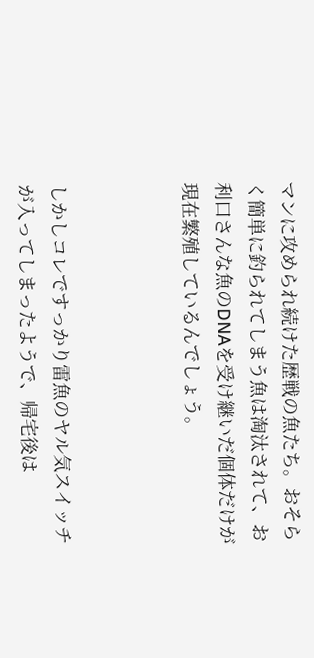マンに攻められ続けた歴戦の魚たち。おそらく簡単に釣られてしまう魚は淘汰されて、お利口さんな魚のDNAを受け継いだ個体だけが現在繁殖しているんでしょう。



しかしコレですっかり雷魚のヤル気スイッチが入ってしまったようで、帰宅後は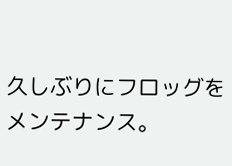久しぶりにフロッグをメンテナンス。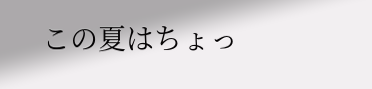この夏はちょっ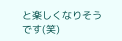と楽しくなりそうです(笑)